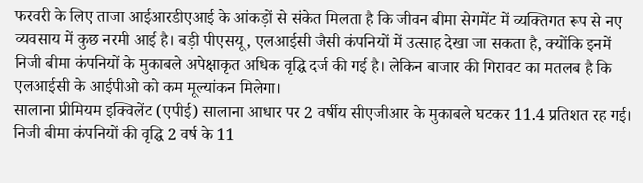फरवरी के लिए ताजा आईआरडीएआई के आंकड़ों से संकेत मिलता है कि जीवन बीमा सेगमेंट में व्यक्तिगत रूप से नए व्यवसाय में कुछ नरमी आई है। बड़ी पीएसयू, एलआईसी जैसी कंपनियों में उत्साह देखा जा सकता है, क्योंकि इनमें निजी बीमा कंपनियों के मुकाबले अपेक्षाकृत अधिक वृद्घि दर्ज की गई है। लेकिन बाजार की गिरावट का मतलब है कि एलआईसी के आईपीओ को कम मूल्यांकन मिलेगा।
सालाना प्रीमियम इक्विलेंट (एपीई) सालाना आधार पर 2 वर्षीय सीएजीआर के मुकाबले घटकर 11.4 प्रतिशत रह गई। निजी बीमा कंपनियों की वृद्घि 2 वर्ष के 11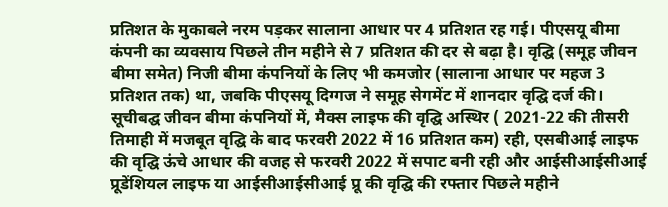प्रतिशत के मुकाबले नरम पड़कर सालाना आधार पर 4 प्रतिशत रह गई। पीएसयू बीमा कंपनी का व्यवसाय पिछले तीन महीने से 7 प्रतिशत की दर से बढ़ा है। वृद्घि (समूह जीवन बीमा समेत) निजी बीमा कंपनियों के लिए भी कमजोर (सालाना आधार पर महज 3 प्रतिशत तक) था, जबकि पीएसयू दिग्गज ने समूह सेगमेंट में शानदार वृद्घि दर्ज की।
सूचीबद्घ जीवन बीमा कंपनियों में, मैक्स लाइफ की वृद्घि अस्थिर ( 2021-22 की तीसरी तिमाही में मजबूत वृद्घि के बाद फरवरी 2022 में 16 प्रतिशत कम) रही, एसबीआई लाइफ की वृद्घि ऊंचे आधार की वजह से फरवरी 2022 में सपाट बनी रही और आईसीआईसीआई प्रूडेंशियल लाइफ या आईसीआईसीआई प्रू की वृद्घि की रफ्तार पिछले महीने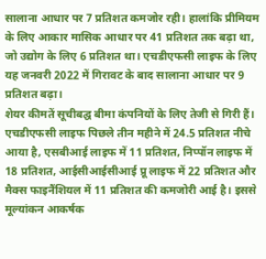सालाना आधार पर 7 प्रतिशत कमजोर रही। हालांकि प्रीमियम के लिए आकार मासिक आधार पर 41 प्रतिशत तक बढ़ा था, जो उद्योग के लिए 6 प्रतिशत था। एचडीएफसी लाइफ के लिए यह जनवरी 2022 में गिरावट के बाद सालाना आधार पर 9 प्रतिशत बढ़ा।
शेयर कीमतें सूचीबद्घ बीमा कंपनियों के लिए तेजी से गिरी हैं। एचडीएफसी लाइफ पिछले तीन महीने में 24.5 प्रतिशत नीचे आया है, एसबीआई लाइफ में 11 प्रतिशत, निप्पॉन लाइफ में 18 प्रतिशत, आईसीआईसीआई प्रू लाइफ में 22 प्रतिशत और मैक्स फाइनैंशियल में 11 प्रतिशत की कमजोरी आई है। इससे मूल्यांकन आकर्षक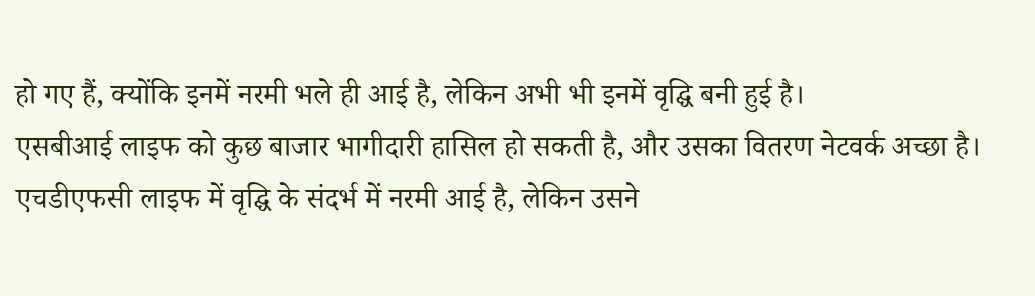हो गए हैं, क्योंकि इनमें नरमी भले ही आई है, लेकिन अभी भी इनमें वृद्घि बनी हुई है।
एसबीआई लाइफ को कुछ बाजार भागीदारी हासिल हो सकती है, और उसका वितरण नेटवर्क अच्छा है। एचडीएफसी लाइफ में वृद्घि के संदर्भ में नरमी आई है, लेकिन उसने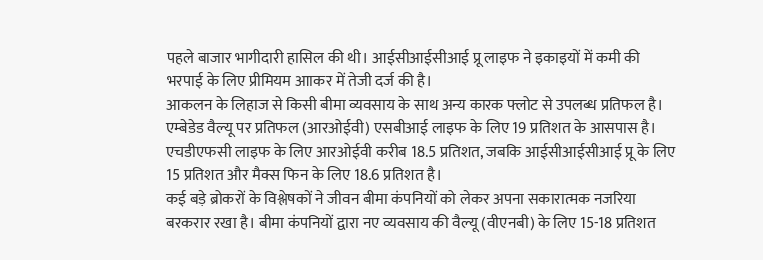पहले बाजार भागीदारी हासिल की थी। आईसीआईसीआई प्रू लाइफ ने इकाइयों में कमी की भरपाई के लिए प्रीमियम आाकर में तेजी दर्ज की है।
आकलन के लिहाज से किसी बीमा व्यवसाय के साथ अन्य कारक फ्लोट से उपलब्ध प्रतिफल है। एम्बेडेड वैल्यू पर प्रतिफल (आरओईवी) एसबीआई लाइफ के लिए 19 प्रतिशत के आसपास है। एचडीएफसी लाइफ के लिए आरओईवी करीब 18.5 प्रतिशत, जबकि आईसीआईसीआई प्रू के लिए 15 प्रतिशत और मैक्स फिन के लिए 18.6 प्रतिशत है।
कई बड़े ब्रोकरों के विश्लेषकों ने जीवन बीमा कंपनियों को लेकर अपना सकारात्मक नजरिया बरकरार रखा है। बीमा कंपनियों द्वारा नए व्यवसाय की वैल्यू (वीएनबी) के लिए 15-18 प्रतिशत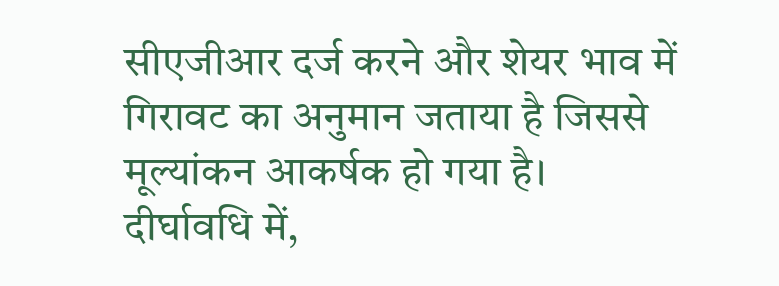सीएजीआर दर्ज करने और शेयर भाव में गिरावट का अनुमान जताया है जिससे मूल्यांकन आकर्षक हो गया है। दीर्घावधि में,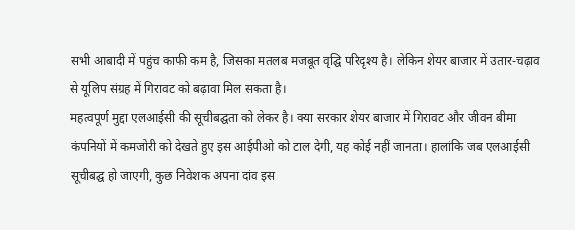सभी आबादी में पहुंच काफी कम है, जिसका मतलब मजबूत वृद्घि परिदृश्य है। लेकिन शेयर बाजार में उतार-चढ़ाव से यूलिप संग्रह में गिरावट को बढ़ावा मिल सकता है।
महत्वपूर्ण मुद्दा एलआईसी की सूचीबद्घता को लेकर है। क्या सरकार शेयर बाजार में गिरावट और जीवन बीमा कंपनियों में कमजोरी को देखते हुए इस आईपीओ को टाल देगी, यह कोई नहीं जानता। हालांकि जब एलआईसी सूचीबद्घ हो जाएगी, कुछ निवेशक अपना दांव इस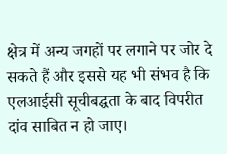क्षेत्र में अन्य जगहों पर लगाने पर जोर दे सकते हैं और इससे यह भी संभव है कि एलआईसी सूचीबद्घता के बाद विपरीत दांव साबित न हो जाए।